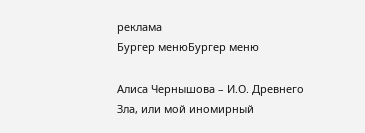реклама
Бургер менюБургер меню

Алиса Чернышова – И.О. Древнего Зла, или мой иномирный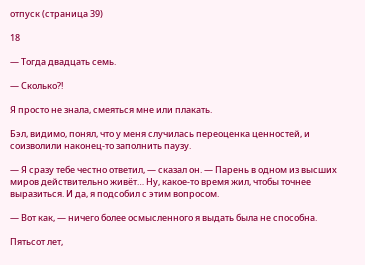отпуск (страница 39)

18

— Тогда двадцать семь.

— Сколько?!

Я просто не знала, смеяться мне или плакать.

Бэл, видимо, понял, что у меня случилась переоценка ценностей, и соизволили наконец-то заполнить паузу.

— Я сразу тебе честно ответил, — сказал он. — Парень в одном из высших миров действительно живёт… Ну, какое-то время жил, чтобы точнее выразиться. И да, я подсобил с этим вопросом.

— Вот как, — ничего более осмысленного я выдать была не способна.

Пятьсот лет,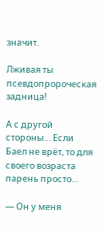значит.

Лживая ты псевдопророческая задница!

А с другой стороны… Если Баел не врёт, то для своего возраста парень просто…

— Он у меня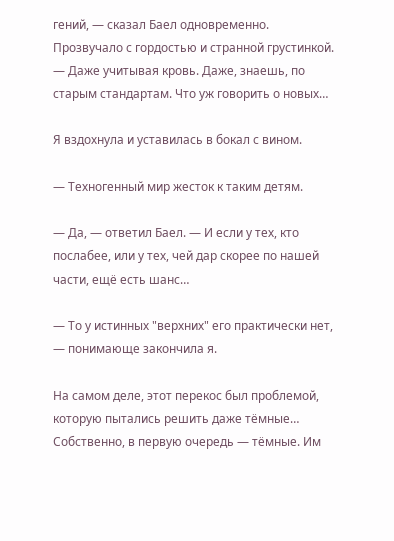гений, — сказал Баел одновременно. Прозвучало с гордостью и странной грустинкой. — Даже учитывая кровь. Даже, знаешь, по старым стандартам. Что уж говорить о новых…

Я вздохнула и уставилась в бокал с вином.

— Техногенный мир жесток к таким детям.

— Да, — ответил Баел. — И если у тех, кто послабее, или у тех, чей дар скорее по нашей части, ещё есть шанс…

— То у истинных "верхних" его практически нет, — понимающе закончила я.

На самом деле, этот перекос был проблемой, которую пытались решить даже тёмные… Собственно, в первую очередь — тёмные. Им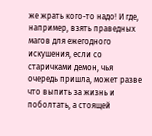же жрать кого-то надо! И где, например, взять праведных магов для ежегодного искушения, если со старичками демон, чья очередь пришла, может разве что выпить за жизнь и поболтать, а стоящей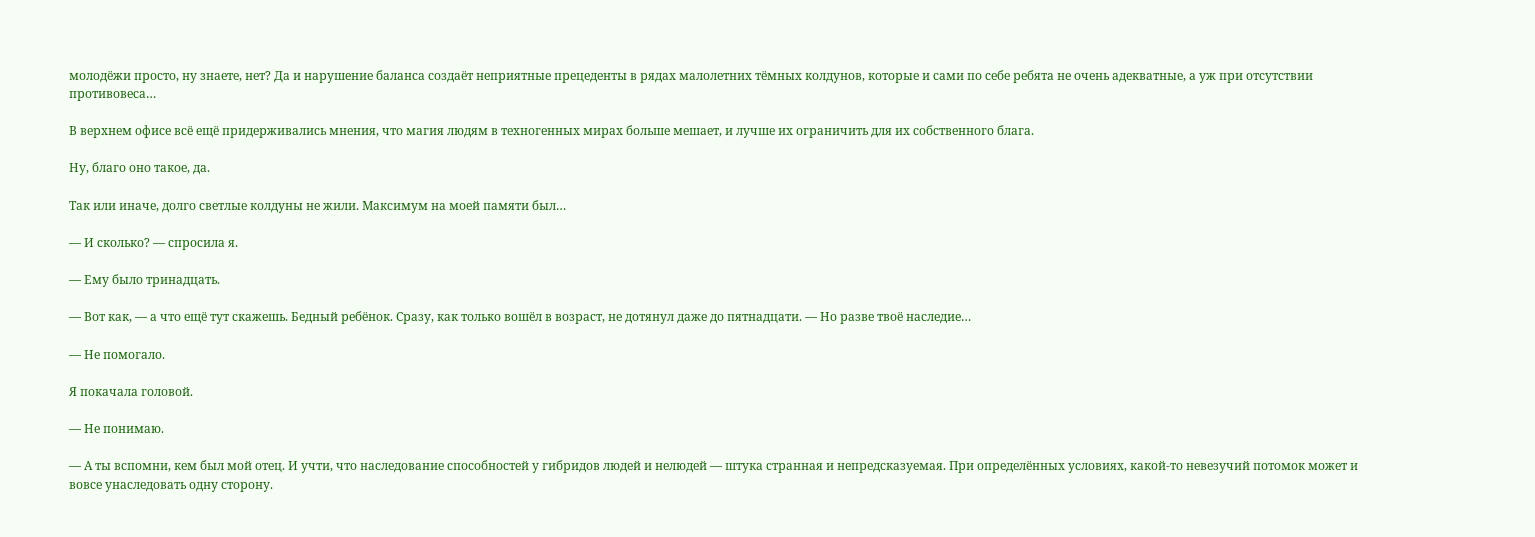молодёжи просто, ну знаете, нет? Да и нарушение баланса создаёт неприятные прецеденты в рядах малолетних тёмных колдунов, которые и сами по себе ребята не очень адекватные, а уж при отсутствии противовеса…

В верхнем офисе всё ещё придерживались мнения, что магия людям в техногенных мирах больше мешает, и лучше их ограничить для их собственного блага.

Ну, благо оно такое, да.

Так или иначе, долго светлые колдуны не жили. Максимум на моей памяти был…

— И сколько? — спросила я.

— Ему было тринадцать.

— Вот как, — а что ещё тут скажешь. Бедный ребёнок. Сразу, как только вошёл в возраст, не дотянул даже до пятнадцати. — Но разве твоё наследие…

— Не помогало.

Я покачала головой.

— Не понимаю.

— А ты вспомни, кем был мой отец. И учти, что наследование способностей у гибридов людей и нелюдей — штука странная и непредсказуемая. При определённых условиях, какой-то невезучий потомок может и вовсе унаследовать одну сторону.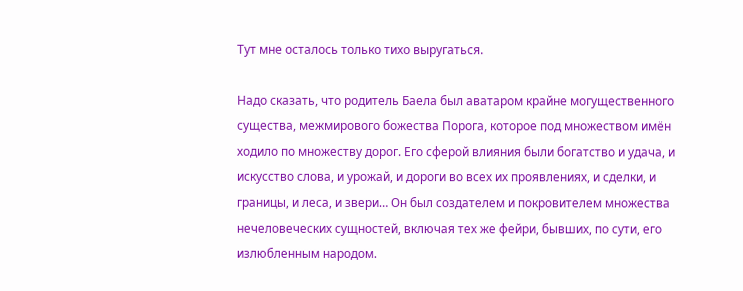Тут мне осталось только тихо выругаться.

Надо сказать, что родитель Баела был аватаром крайне могущественного существа, межмирового божества Порога, которое под множеством имён ходило по множеству дорог. Его сферой влияния были богатство и удача, и искусство слова, и урожай, и дороги во всех их проявлениях, и сделки, и границы, и леса, и звери… Он был создателем и покровителем множества нечеловеческих сущностей, включая тех же фейри, бывших, по сути, его излюбленным народом.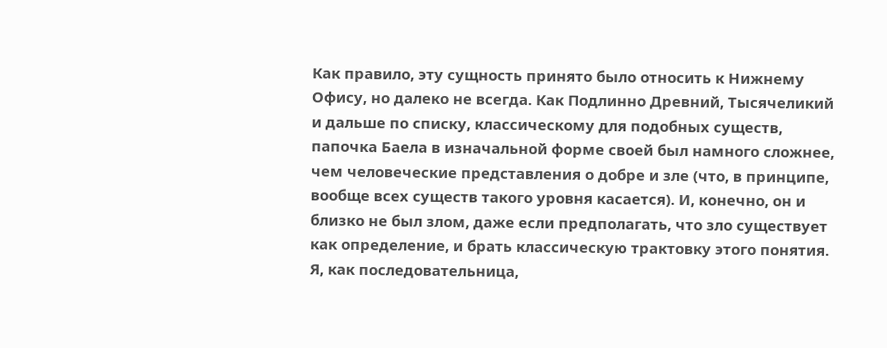Как правило, эту сущность принято было относить к Нижнему Офису, но далеко не всегда. Как Подлинно Древний, Тысячеликий и дальше по списку, классическому для подобных существ, папочка Баела в изначальной форме своей был намного сложнее, чем человеческие представления о добре и зле (что, в принципе, вообще всех существ такого уровня касается). И, конечно, он и близко не был злом, даже если предполагать, что зло существует как определение, и брать классическую трактовку этого понятия. Я, как последовательница,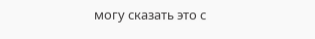могу сказать это с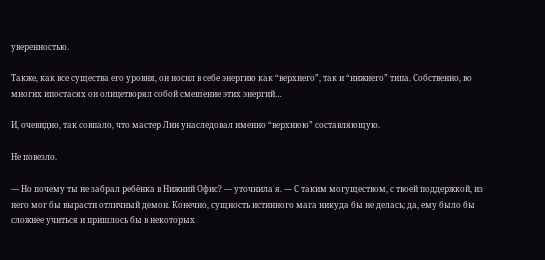уверенностью.

Также, как все существа его уровня, он носил в себе энергию как “верхнего”, так и “нижнего” типа. Собственно, во многих ипостасях он олицетворял собой смешение этих энергий…

И, очевидно, так совпало, что мастер Лин унаследовал именно “верхнюю” составляющую.

Не повезло.

— Но почему ты не забрал ребёнка в Нижний Офис? — уточнила я. — С таким могуществом, с твоей поддержкой, из него мог бы вырасти отличный демон. Конечно, сущность истинного мага никуда бы не делась; да, ему было бы сложнее учиться и пришлось бы в некоторых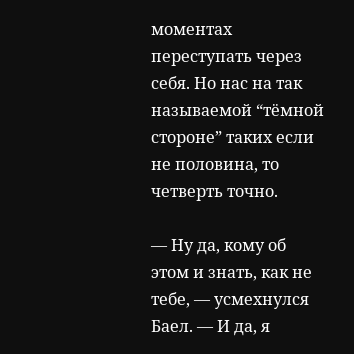моментах переступать через себя. Но нас на так называемой “тёмной стороне” таких если не половина, то четверть точно.

— Ну да, кому об этом и знать, как не тебе, — усмехнулся Баел. — И да, я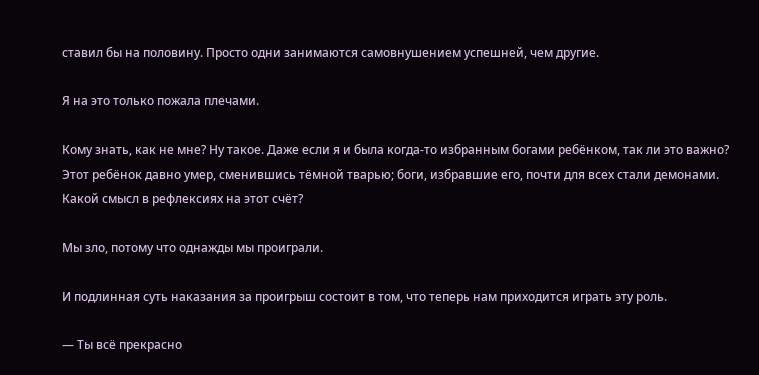ставил бы на половину. Просто одни занимаются самовнушением успешней, чем другие.

Я на это только пожала плечами.

Кому знать, как не мне? Ну такое. Даже если я и была когда-то избранным богами ребёнком, так ли это важно? Этот ребёнок давно умер, сменившись тёмной тварью; боги, избравшие его, почти для всех стали демонами. Какой смысл в рефлексиях на этот счёт?

Мы зло, потому что однажды мы проиграли.

И подлинная суть наказания за проигрыш состоит в том, что теперь нам приходится играть эту роль.

— Ты всё прекрасно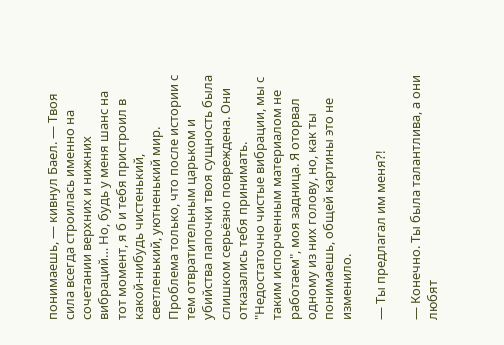понимаешь, — кивнул Баел. — Твоя сила всегда строилась именно на сочетании верхних и нижних вибраций… Но, будь у меня шанс на тот момент, я б и тебя пристроил в какой-нибудь чистенький, светленький, уютненький мир. Проблема только, что после истории с тем отвратительным царьком и убийства папочки твоя сущность была слишком серьёзно повреждена. Они отказались тебя принимать. "Недостаточно чистые вибрации, мы с таким испорченным материалом не работаем", моя задница. Я оторвал одному из них голову, но, как ты понимаешь, общей картины это не изменило.

— Ты предлагал им меня?!

— Конечно. Ты была талантлива, а они любят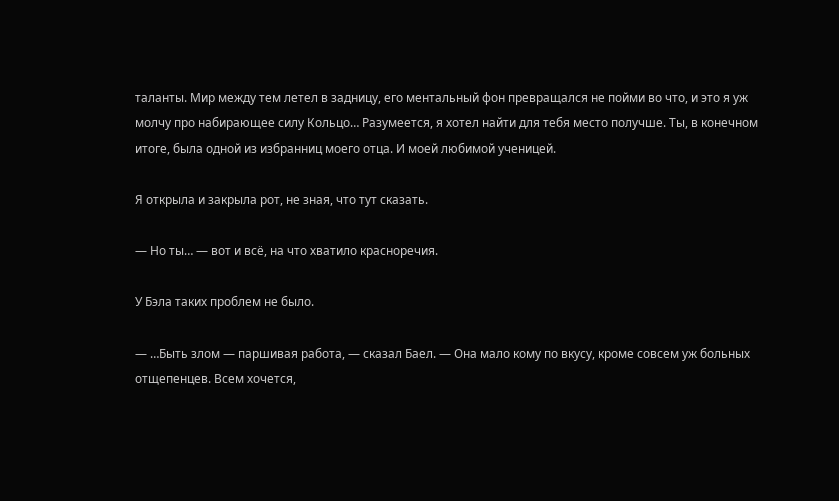таланты. Мир между тем летел в задницу, его ментальный фон превращался не пойми во что, и это я уж молчу про набирающее силу Кольцо… Разумеется, я хотел найти для тебя место получше. Ты, в конечном итоге, была одной из избранниц моего отца. И моей любимой ученицей.

Я открыла и закрыла рот, не зная, что тут сказать.

— Но ты… — вот и всё, на что хватило красноречия.

У Бэла таких проблем не было.

— …Быть злом — паршивая работа, — сказал Баел. — Она мало кому по вкусу, кроме совсем уж больных отщепенцев. Всем хочется,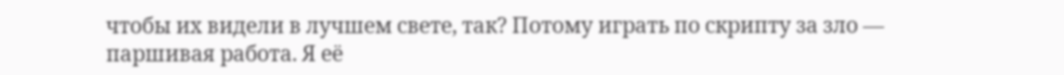чтобы их видели в лучшем свете, так? Потому играть по скрипту за зло — паршивая работа. Я её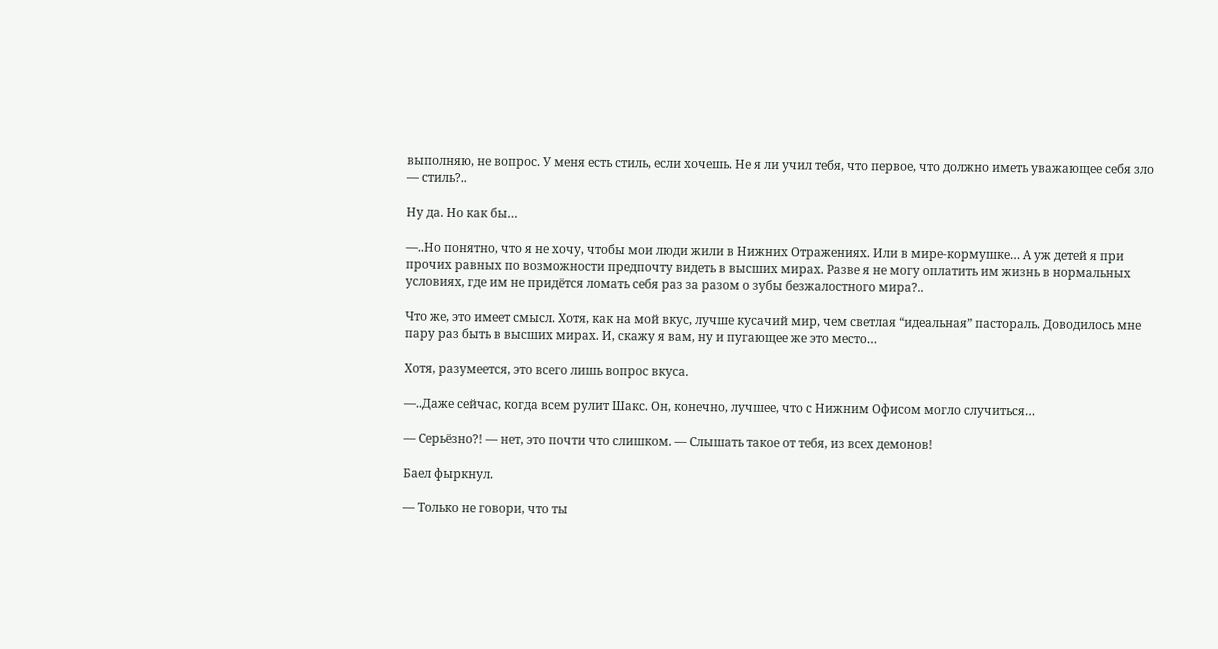выполняю, не вопрос. У меня есть стиль, если хочешь. Не я ли учил тебя, что первое, что должно иметь уважающее себя зло — стиль?..

Ну да. Но как бы…

—..Но понятно, что я не хочу, чтобы мои люди жили в Нижних Отражениях. Или в мире-кормушке… А уж детей я при прочих равных по возможности предпочту видеть в высших мирах. Разве я не могу оплатить им жизнь в нормальных условиях, где им не придётся ломать себя раз за разом о зубы безжалостного мира?..

Что же, это имеет смысл. Хотя, как на мой вкус, лучше кусачий мир, чем светлая “идеальная” пастораль. Доводилось мне пару раз быть в высших мирах. И, скажу я вам, ну и пугающее же это место…

Хотя, разумеется, это всего лишь вопрос вкуса.

—..Даже сейчас, когда всем рулит Шакс. Он, конечно, лучшее, что с Нижним Офисом могло случиться…

— Серьёзно?! — нет, это почти что слишком. — Слышать такое от тебя, из всех демонов!

Баел фыркнул.

— Только не говори, что ты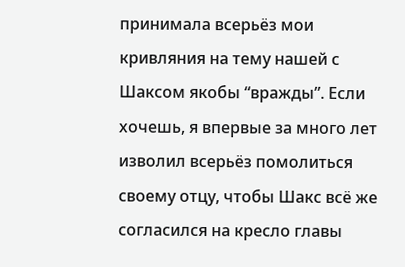принимала всерьёз мои кривляния на тему нашей с Шаксом якобы “вражды”. Если хочешь, я впервые за много лет изволил всерьёз помолиться своему отцу, чтобы Шакс всё же согласился на кресло главы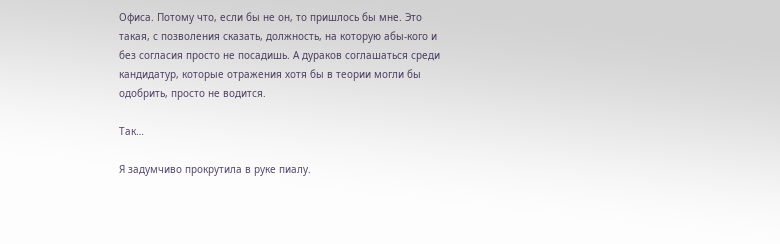Офиса. Потому что, если бы не он, то пришлось бы мне. Это такая, с позволения сказать, должность, на которую абы-кого и без согласия просто не посадишь. А дураков соглашаться среди кандидатур, которые отражения хотя бы в теории могли бы одобрить, просто не водится.

Так…

Я задумчиво прокрутила в руке пиалу.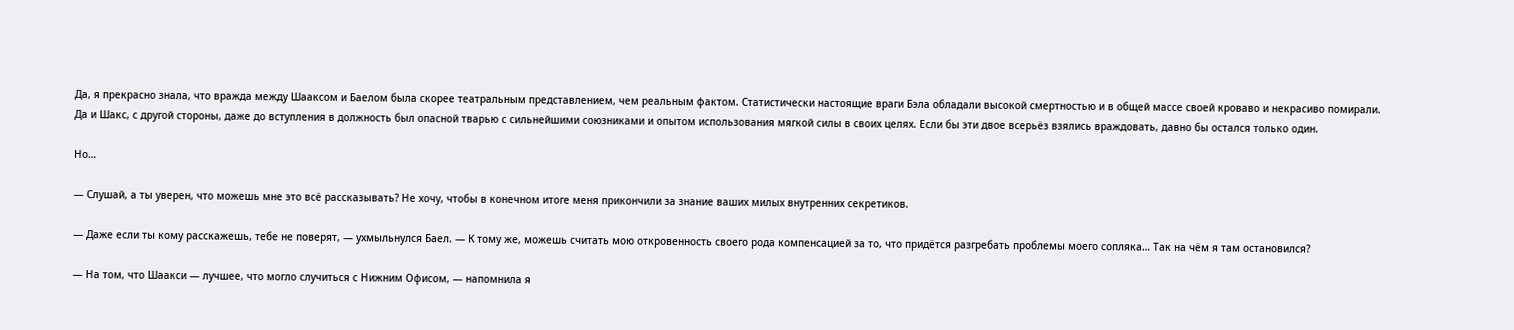Да, я прекрасно знала, что вражда между Шааксом и Баелом была скорее театральным представлением, чем реальным фактом. Статистически настоящие враги Бэла обладали высокой смертностью и в общей массе своей кроваво и некрасиво помирали. Да и Шакс, с другой стороны, даже до вступления в должность был опасной тварью с сильнейшими союзниками и опытом использования мягкой силы в своих целях. Если бы эти двое всерьёз взялись враждовать, давно бы остался только один.

Но…

— Слушай, а ты уверен, что можешь мне это всё рассказывать? Не хочу, чтобы в конечном итоге меня прикончили за знание ваших милых внутренних секретиков.

— Даже если ты кому расскажешь, тебе не поверят, — ухмыльнулся Баел. — К тому же, можешь считать мою откровенность своего рода компенсацией за то, что придётся разгребать проблемы моего сопляка… Так на чём я там остановился?

— На том, что Шаакси — лучшее, что могло случиться с Нижним Офисом, — напомнила я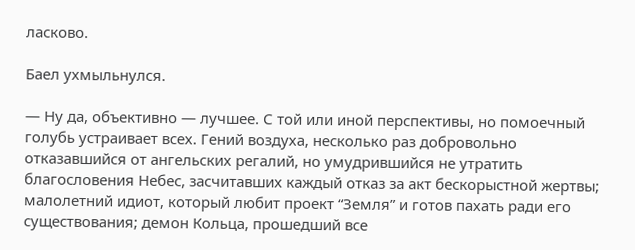ласково.

Баел ухмыльнулся.

— Ну да, объективно — лучшее. С той или иной перспективы, но помоечный голубь устраивает всех. Гений воздуха, несколько раз добровольно отказавшийся от ангельских регалий, но умудрившийся не утратить благословения Небес, засчитавших каждый отказ за акт бескорыстной жертвы; малолетний идиот, который любит проект “Земля” и готов пахать ради его существования; демон Кольца, прошедший все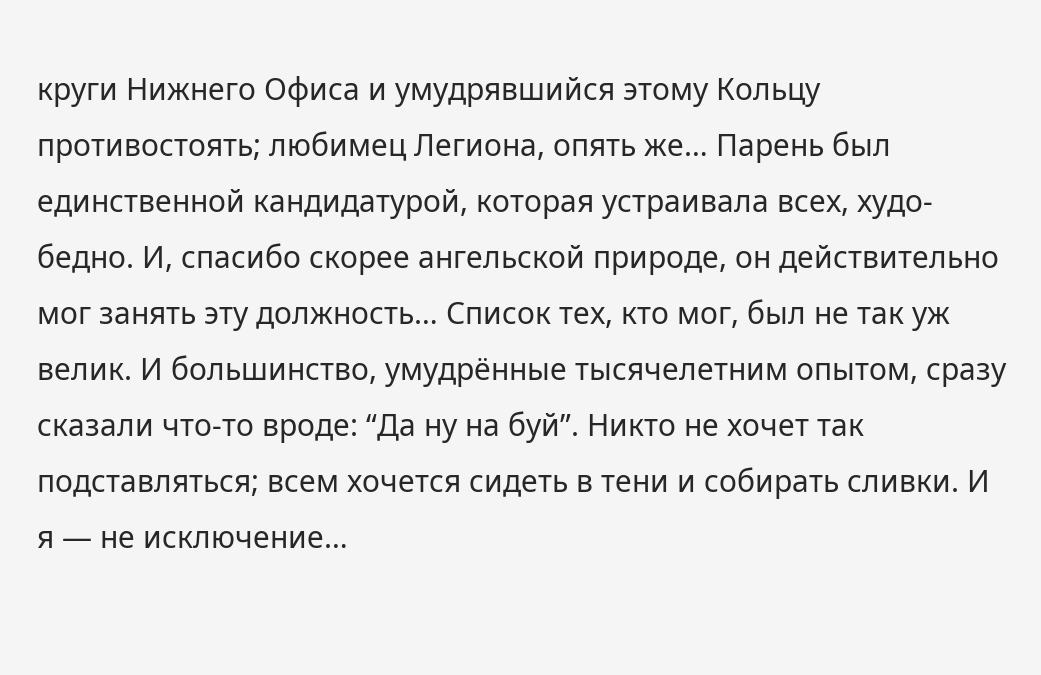круги Нижнего Офиса и умудрявшийся этому Кольцу противостоять; любимец Легиона, опять же… Парень был единственной кандидатурой, которая устраивала всех, худо-бедно. И, спасибо скорее ангельской природе, он действительно мог занять эту должность… Список тех, кто мог, был не так уж велик. И большинство, умудрённые тысячелетним опытом, сразу сказали что-то вроде: “Да ну на буй”. Никто не хочет так подставляться; всем хочется сидеть в тени и собирать сливки. И я — не исключение…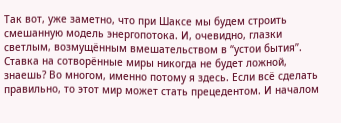Так вот, уже заметно, что при Шаксе мы будем строить смешанную модель энергопотока. И, очевидно, глазки светлым, возмущённым вмешательством в “устои бытия”. Ставка на сотворённые миры никогда не будет ложной, знаешь? Во многом, именно потому я здесь. Если всё сделать правильно, то этот мир может стать прецедентом. И началом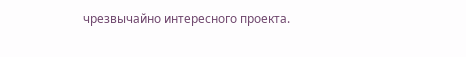чрезвычайно интересного проекта.